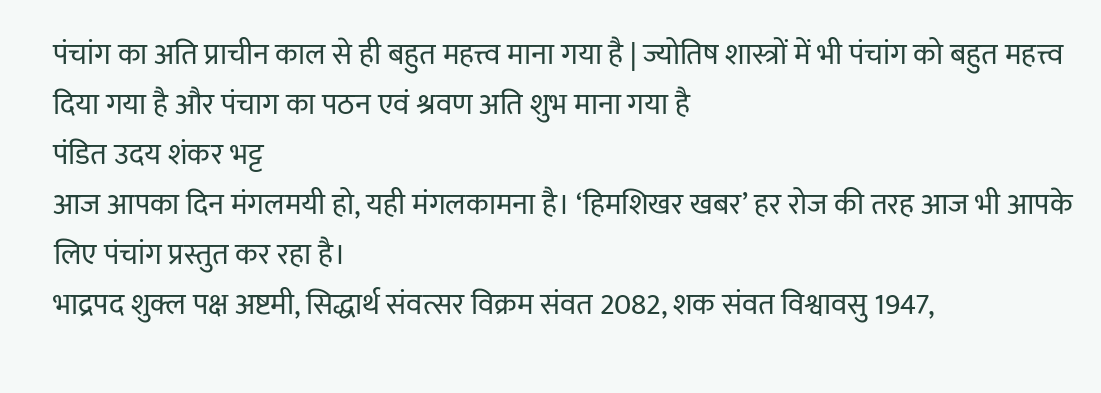पंचांग का अति प्राचीन काल से ही बहुत महत्त्व माना गया है | ज्योतिष शास्त्रों में भी पंचांग को बहुत महत्त्व दिया गया है और पंचाग का पठन एवं श्रवण अति शुभ माना गया है
पंडित उदय शंकर भट्ट
आज आपका दिन मंगलमयी हो, यही मंगलकामना है। ‘हिमशिखर खबर’ हर रोज की तरह आज भी आपके लिए पंचांग प्रस्तुत कर रहा है।
भाद्रपद शुक्ल पक्ष अष्टमी, सिद्धार्थ संवत्सर विक्रम संवत 2082, शक संवत विश्वावसु 1947,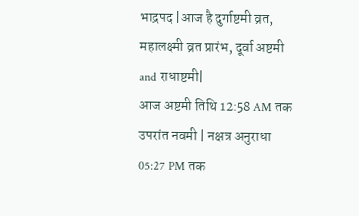भाद्रपद |आज है दुर्गाष्टमी व्रत, महालक्ष्मी व्रत प्रारंभ, दूर्वा अष्टमी and राधाष्टमी|
आज अष्टमी तिथि 12:58 AM तक उपरांत नवमी | नक्षत्र अनुराधा 05:27 PM तक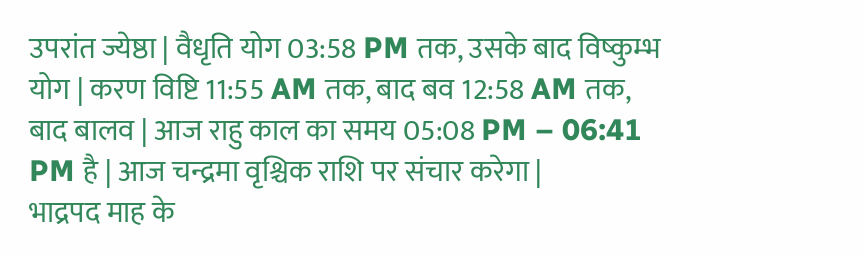उपरांत ज्येष्ठा | वैधृति योग 03:58 PM तक, उसके बाद विष्कुम्भ योग | करण विष्टि 11:55 AM तक, बाद बव 12:58 AM तक, बाद बालव | आज राहु काल का समय 05:08 PM – 06:41 PM है | आज चन्द्रमा वृश्चिक राशि पर संचार करेगा |
भाद्रपद माह के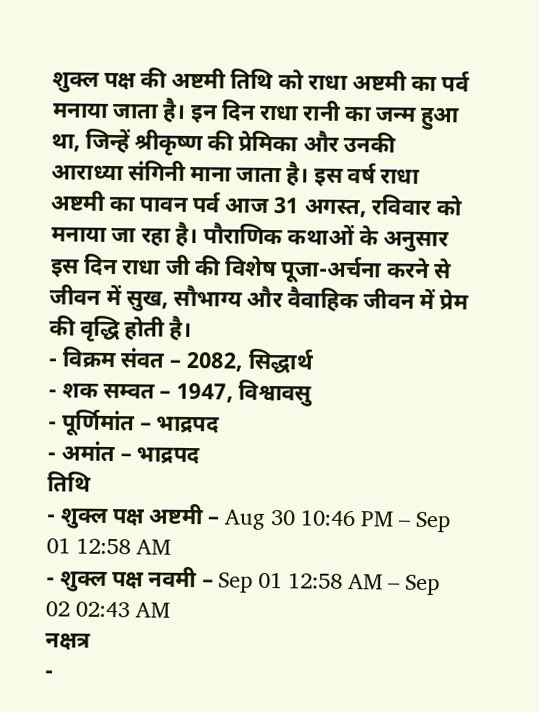शुक्ल पक्ष की अष्टमी तिथि को राधा अष्टमी का पर्व मनाया जाता है। इन दिन राधा रानी का जन्म हुआ था, जिन्हें श्रीकृष्ण की प्रेमिका और उनकी आराध्या संगिनी माना जाता है। इस वर्ष राधा अष्टमी का पावन पर्व आज 31 अगस्त, रविवार को मनाया जा रहा है। पौराणिक कथाओं के अनुसार इस दिन राधा जी की विशेष पूजा-अर्चना करने से जीवन में सुख, सौभाग्य और वैवाहिक जीवन में प्रेम की वृद्धि होती है।
- विक्रम संवत – 2082, सिद्धार्थ
- शक सम्वत – 1947, विश्वावसु
- पूर्णिमांत – भाद्रपद
- अमांत – भाद्रपद
तिथि
- शुक्ल पक्ष अष्टमी – Aug 30 10:46 PM – Sep 01 12:58 AM
- शुक्ल पक्ष नवमी – Sep 01 12:58 AM – Sep 02 02:43 AM
नक्षत्र
-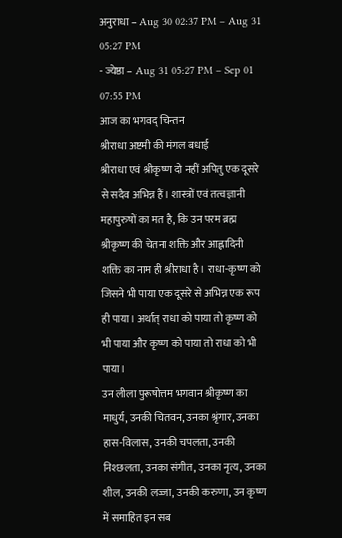अनुराधा – Aug 30 02:37 PM – Aug 31 05:27 PM
- ज्येष्ठा – Aug 31 05:27 PM – Sep 01 07:55 PM
आज का भगवद् चिन्तन
श्रीराधा अष्टमी की मंगल बधाई
श्रीराधा एवं श्रीकृष्ण दो नहीं अपितु एक दूसरे से सदैव अभिन्न हैं। शास्त्रों एवं तत्वज्ञानी महापुरुषों का मत है, कि उन परम ब्रह्म श्रीकृष्ण की चेतना शक्ति और आह्लादिनी शक्ति का नाम ही श्रीराधा है। राधा-कृष्ण को जिसने भी पाया एक दूसरे से अभिन्न एक रूप ही पाया। अर्थात् राधा को पाया तो कृष्ण को भी पाया और कृष्ण को पाया तो राधा को भी पाया।
उन लीला पुरूषोत्तम भगवान श्रीकृष्ण का माधुर्य, उनकी चितवन, उनका श्रृंगार, उनका हास-विलास, उनकी चपलता, उनकी निश्छलता, उनका संगीत, उनका नृत्य, उनका शील, उनकी लज्जा, उनकी करुणा, उन कृष्ण में समाहित इन सब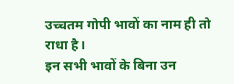उच्चतम गोपी भावों का नाम ही तो राधा है।
इन सभी भावों के बिना उन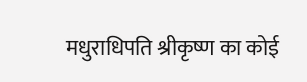मधुराधिपति श्रीकृष्ण का कोई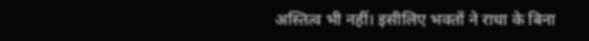अस्तित्व भी नहीं। इसीलिए भक्तों ने राधा के बिना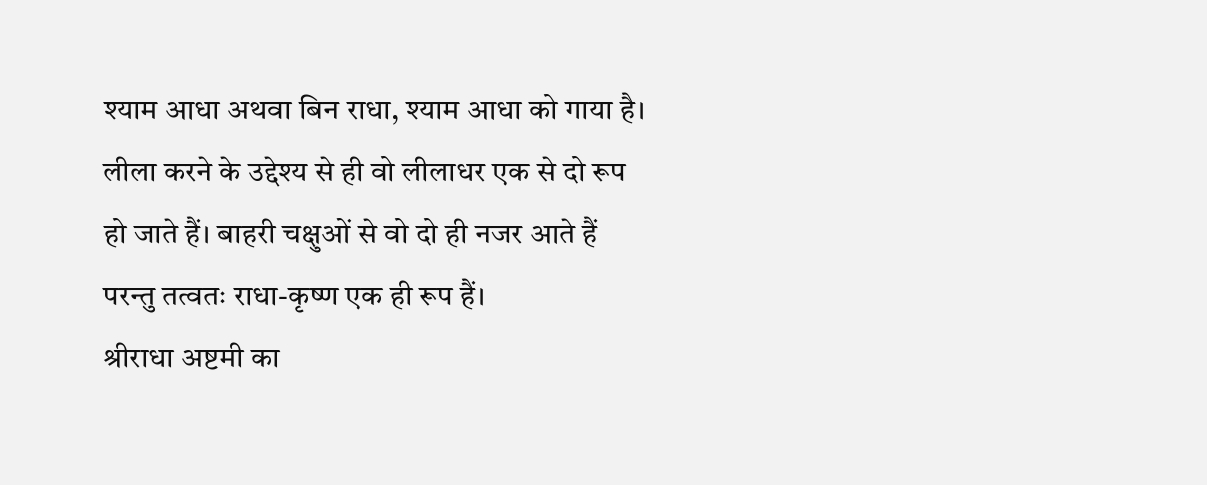श्याम आधा अथवा बिन राधा, श्याम आधा को गाया है। लीला करने के उद्देश्य से ही वो लीलाधर एक से दो रूप हो जाते हैं। बाहरी चक्षुओं से वो दो ही नजर आते हैं परन्तु तत्वतः राधा-कृष्ण एक ही रूप हैं।
श्रीराधा अष्टमी का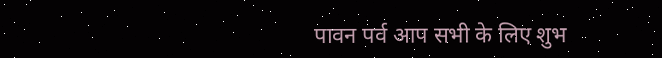पावन पर्व आप सभी के लिए शुभ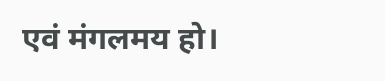एवं मंगलमय हो।